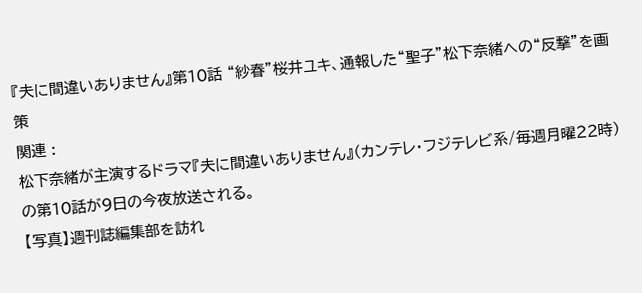『夫に間違いありません』第10話 “紗春”桜井ユキ、通報した“聖子”松下奈緒への“反撃”を画策
関連 :
松下奈緒が主演するドラマ『夫に間違いありません』(カンテレ・フジテレビ系/毎週月曜22時)の第10話が9日の今夜放送される。
【写真】週刊誌編集部を訪れ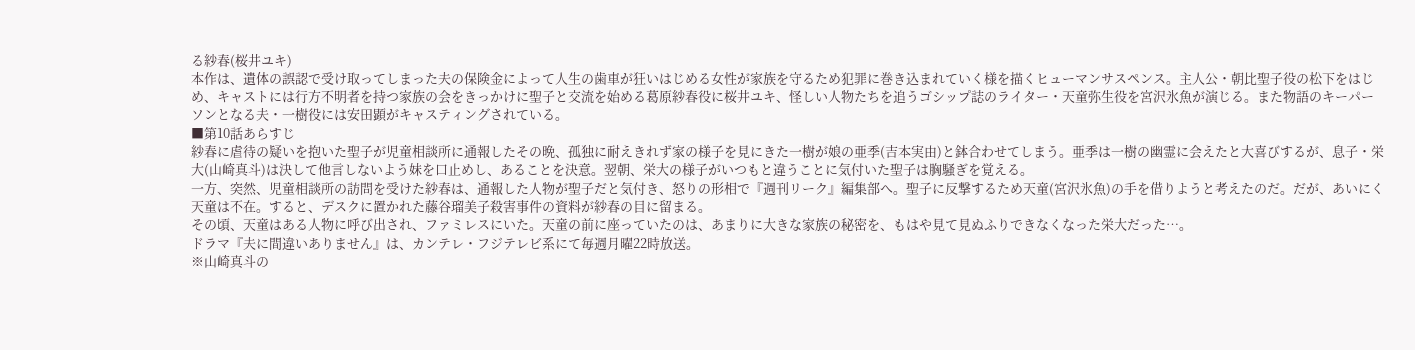る紗春(桜井ユキ)
本作は、遺体の誤認で受け取ってしまった夫の保険金によって人生の歯車が狂いはじめる女性が家族を守るため犯罪に巻き込まれていく様を描くヒューマンサスペンス。主人公・朝比聖子役の松下をはじめ、キャストには行方不明者を持つ家族の会をきっかけに聖子と交流を始める葛原紗春役に桜井ユキ、怪しい人物たちを追うゴシップ誌のライター・天童弥生役を宮沢氷魚が演じる。また物語のキーパーソンとなる夫・一樹役には安田顕がキャスティングされている。
■第10話あらすじ
紗春に虐待の疑いを抱いた聖子が児童相談所に通報したその晩、孤独に耐えきれず家の様子を見にきた一樹が娘の亜季(吉本実由)と鉢合わせてしまう。亜季は一樹の幽霊に会えたと大喜びするが、息子・栄大(山崎真斗)は決して他言しないよう妹を口止めし、あることを決意。翌朝、栄大の様子がいつもと違うことに気付いた聖子は胸騒ぎを覚える。
一方、突然、児童相談所の訪問を受けた紗春は、通報した人物が聖子だと気付き、怒りの形相で『週刊リーク』編集部へ。聖子に反撃するため天童(宮沢氷魚)の手を借りようと考えたのだ。だが、あいにく天童は不在。すると、デスクに置かれた藤谷瑠美子殺害事件の資料が紗春の目に留まる。
その頃、天童はある人物に呼び出され、ファミレスにいた。天童の前に座っていたのは、あまりに大きな家族の秘密を、もはや見て見ぬふりできなくなった栄大だった…。
ドラマ『夫に間違いありません』は、カンテレ・フジテレビ系にて毎週月曜22時放送。
※山崎真斗の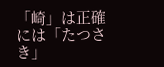「崎」は正確には「たつさき」